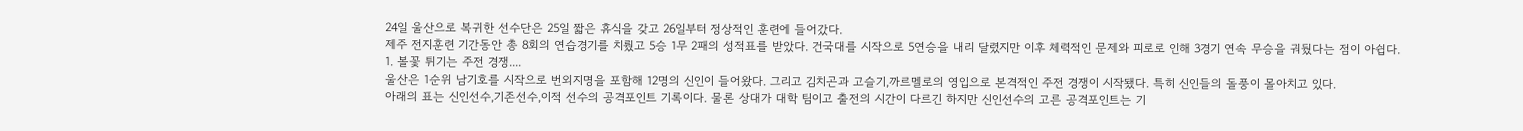24일 울산으로 복귀한 선수단은 25일 짧은 휴식을 갖고 26일부터 정상적인 훈련에 들어갔다.
제주 전지훈련 기간동안 총 8회의 연습경기를 치뤘고 5승 1무 2패의 성적표를 받았다. 건국대를 시작으로 5연승을 내리 달렸지만 이후 체력적인 문제와 피로로 인해 3경기 연속 무승을 궈뒀다는 점이 아쉽다.
1. 볼꽃 튀기는 주전 경쟁....
울산은 1순위 남기호를 시작으로 번외지명을 포함해 12명의 신인이 들어왔다. 그리고 김치곤과 고슬기,까르멜로의 영입으로 본격적인 주전 경쟁이 시작됐다. 특히 신인들의 돌풍이 몰아치고 있다.
아래의 표는 신인선수,기존선수,이적 선수의 공격포인트 기록이다. 물론 상대가 대학 팀이고 출전의 시간이 다르긴 하지만 신인선수의 고른 공격포인트는 기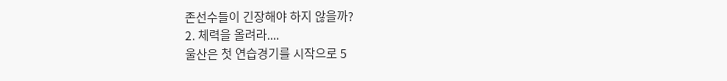존선수들이 긴장해야 하지 않을까?
2. 체력을 올려라....
울산은 첫 연습경기를 시작으로 5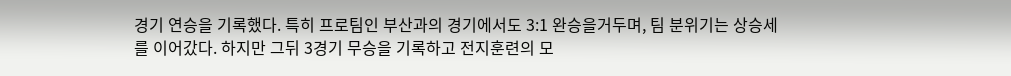경기 연승을 기록했다. 특히 프로팀인 부산과의 경기에서도 3:1 완승을거두며, 팀 분위기는 상승세를 이어갔다. 하지만 그뒤 3경기 무승을 기록하고 전지훈련의 모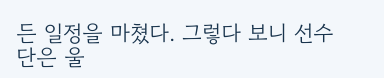든 일정을 마쳤다. 그렇다 보니 선수단은 울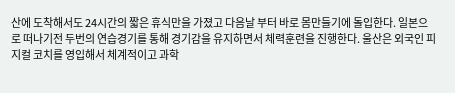산에 도착해서도 24시간의 짧은 휴식만을 가졌고 다음날 부터 바로 몸만들기에 돌입한다. 일본으로 떠나기전 두번의 연습경기를 통해 경기감을 유지하면서 체력훈련을 진행한다. 울산은 외국인 피지컬 코치를 영입해서 체계적이고 과학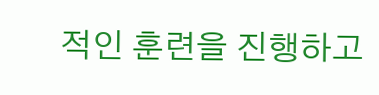적인 훈련을 진행하고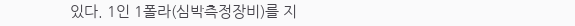있다. 1인 1폴라(심박측정장비)를 지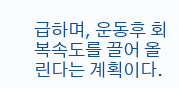급하며, 운동후 회복속도를 끌어 올린다는 계획이다.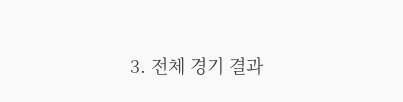3. 전체 경기 결과